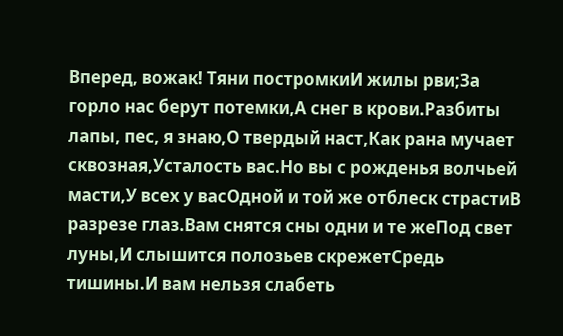Вперед, вожак! Тяни постромкиИ жилы рви;За горло нас берут потемки,А снег в крови.Разбиты лапы, пес, я знаю,О твердый наст,Как рана мучает сквозная,Усталость вас.Но вы с рожденья волчьей масти,У всех у васОдной и той же отблеск страстиВ разрезе глаз.Вам снятся сны одни и те жеПод свет луны,И слышится полозьев скрежетСредь тишины.И вам нельзя слабеть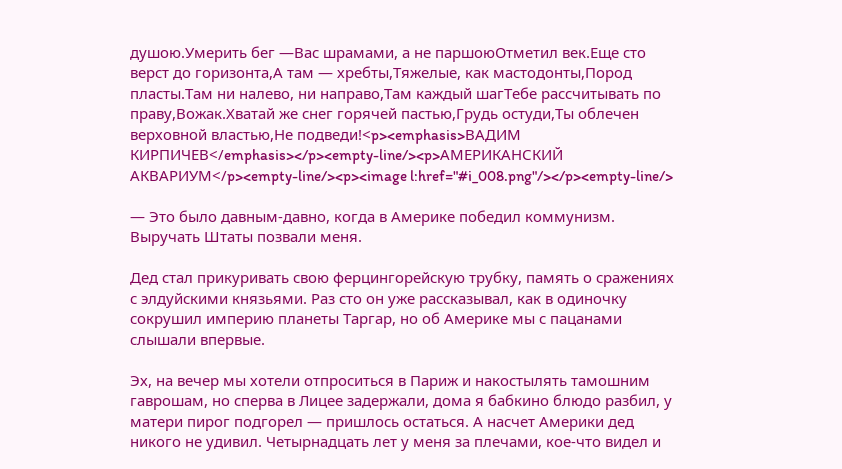душою.Умерить бег —Вас шрамами, а не паршоюОтметил век.Еще сто верст до горизонта,А там — хребты,Тяжелые, как мастодонты,Пород пласты.Там ни налево, ни направо,Там каждый шагТебе рассчитывать по праву,Вожак.Хватай же снег горячей пастью,Грудь остуди,Ты облечен верховной властью,Не подведи!<p><emphasis>ВАДИМ КИРПИЧЕВ</emphasis></p><empty-line/><p>АМЕРИКАНСКИЙ АКВАРИУМ</p><empty-line/><p><image l:href="#i_008.png"/></p><empty-line/>

— Это было давным-давно, когда в Америке победил коммунизм. Выручать Штаты позвали меня.

Дед стал прикуривать свою ферцингорейскую трубку, память о сражениях с элдуйскими князьями. Раз сто он уже рассказывал, как в одиночку сокрушил империю планеты Таргар, но об Америке мы с пацанами слышали впервые.

Эх, на вечер мы хотели отпроситься в Париж и накостылять тамошним гаврошам, но сперва в Лицее задержали, дома я бабкино блюдо разбил, у матери пирог подгорел — пришлось остаться. А насчет Америки дед никого не удивил. Четырнадцать лет у меня за плечами, кое-что видел и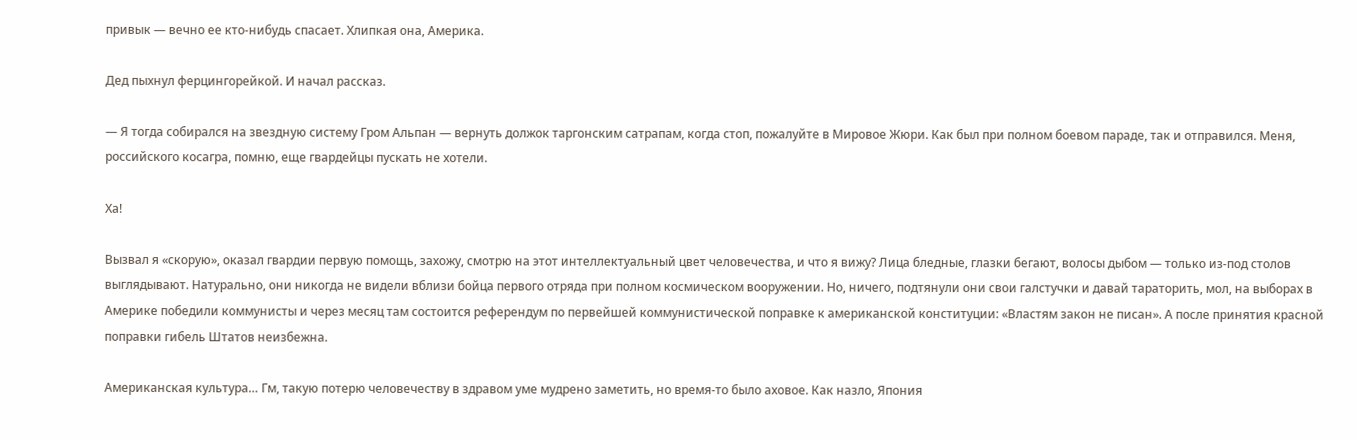привык — вечно ее кто-нибудь спасает. Хлипкая она, Америка.

Дед пыхнул ферцингорейкой. И начал рассказ.

— Я тогда собирался на звездную систему Гром Альпан — вернуть должок таргонским сатрапам, когда стоп, пожалуйте в Мировое Жюри. Как был при полном боевом параде, так и отправился. Меня, российского косагра, помню, еще гвардейцы пускать не хотели.

Ха!

Вызвал я «скорую», оказал гвардии первую помощь, захожу, смотрю на этот интеллектуальный цвет человечества, и что я вижу? Лица бледные, глазки бегают, волосы дыбом — только из-под столов выглядывают. Натурально, они никогда не видели вблизи бойца первого отряда при полном космическом вооружении. Но, ничего, подтянули они свои галстучки и давай тараторить, мол, на выборах в Америке победили коммунисты и через месяц там состоится референдум по первейшей коммунистической поправке к американской конституции: «Властям закон не писан». А после принятия красной поправки гибель Штатов неизбежна.

Американская культура… Гм, такую потерю человечеству в здравом уме мудрено заметить, но время-то было аховое. Как назло, Япония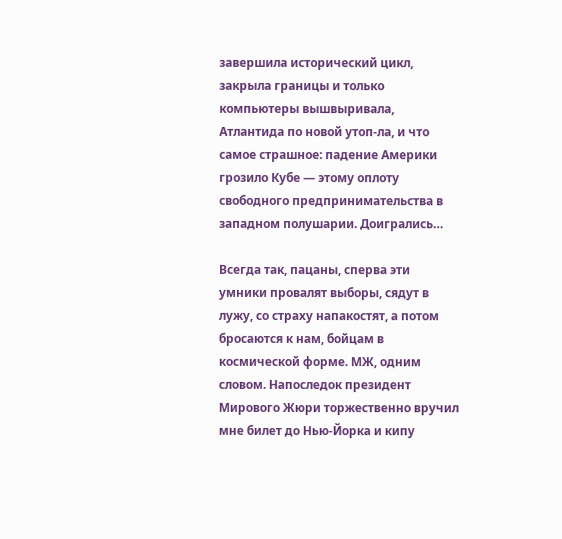завершила исторический цикл, закрыла границы и только компьютеры вышвыривала, Атлантида по новой утоп-ла, и что самое страшное: падение Америки грозило Кубе — этому оплоту свободного предпринимательства в западном полушарии. Доигрались…

Всегда так, пацаны, сперва эти умники провалят выборы, сядут в лужу, со страху напакостят, а потом бросаются к нам, бойцам в космической форме. МЖ, одним словом. Напоследок президент Мирового Жюри торжественно вручил мне билет до Нью-Йорка и кипу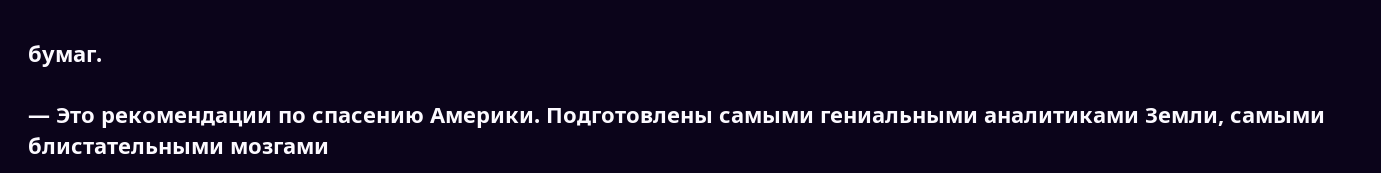бумаг.

— Это рекомендации по спасению Америки. Подготовлены самыми гениальными аналитиками Земли, самыми блистательными мозгами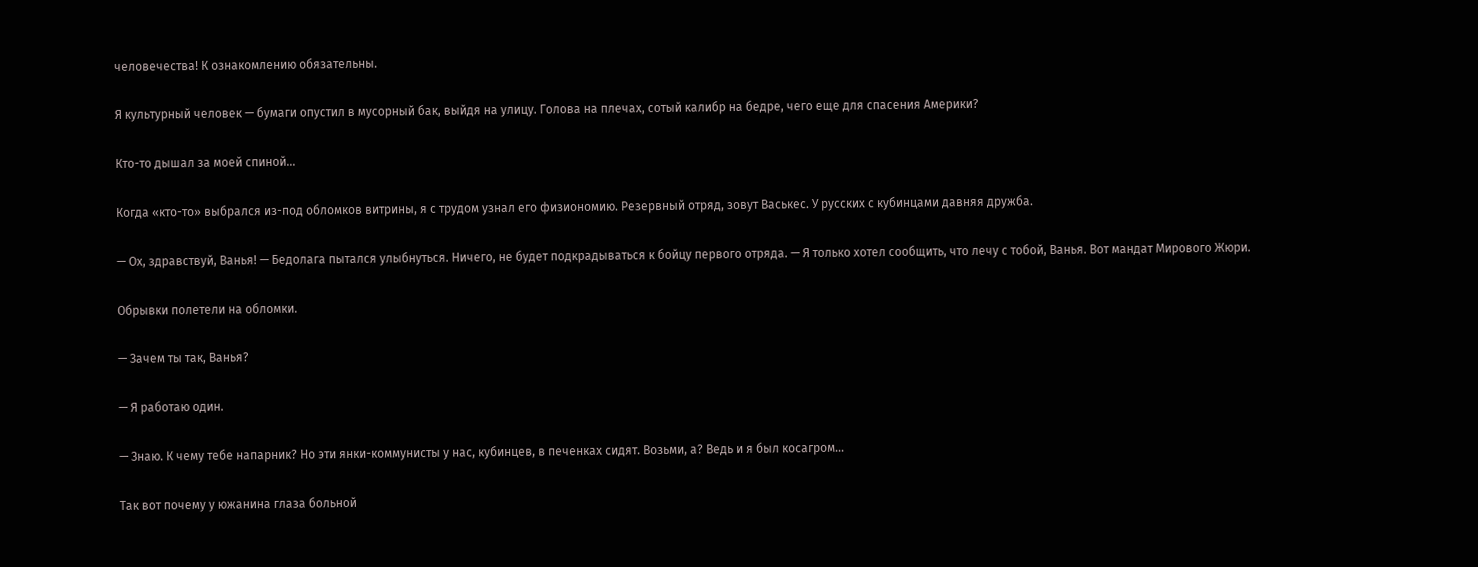человечества! К ознакомлению обязательны.

Я культурный человек — бумаги опустил в мусорный бак, выйдя на улицу. Голова на плечах, сотый калибр на бедре, чего еще для спасения Америки?

Кто-то дышал за моей спиной…

Когда «кто-то» выбрался из-под обломков витрины, я с трудом узнал его физиономию. Резервный отряд, зовут Васькес. У русских с кубинцами давняя дружба.

— Ох, здравствуй, Ванья! — Бедолага пытался улыбнуться. Ничего, не будет подкрадываться к бойцу первого отряда. — Я только хотел сообщить, что лечу с тобой, Ванья. Вот мандат Мирового Жюри.

Обрывки полетели на обломки.

— Зачем ты так, Ванья?

— Я работаю один.

— Знаю. К чему тебе напарник? Но эти янки-коммунисты у нас, кубинцев, в печенках сидят. Возьми, а? Ведь и я был косагром…

Так вот почему у южанина глаза больной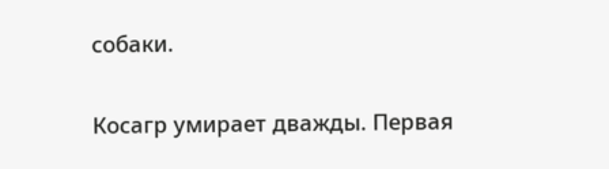собаки.

Косагр умирает дважды. Первая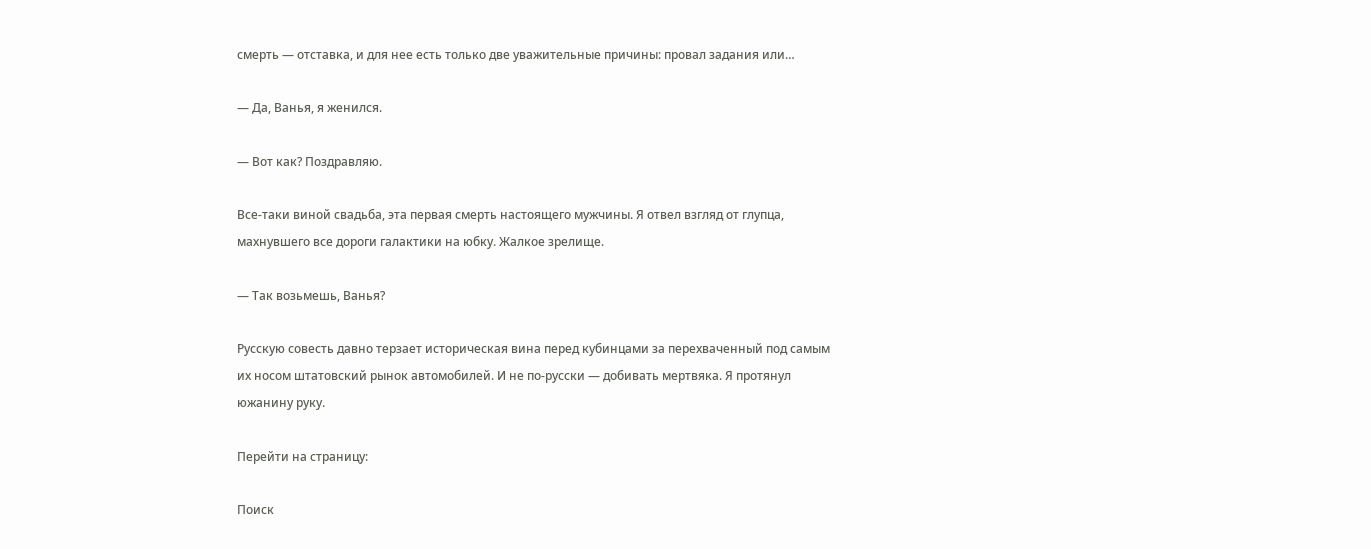смерть — отставка, и для нее есть только две уважительные причины: провал задания или…

— Да, Ванья, я женился.

— Вот как? Поздравляю.

Все-таки виной свадьба, эта первая смерть настоящего мужчины. Я отвел взгляд от глупца, махнувшего все дороги галактики на юбку. Жалкое зрелище.

— Так возьмешь, Ванья?

Русскую совесть давно терзает историческая вина перед кубинцами за перехваченный под самым их носом штатовский рынок автомобилей. И не по-русски — добивать мертвяка. Я протянул южанину руку.

Перейти на страницу:

Поиск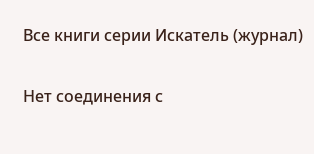Все книги серии Искатель (журнал)

Нет соединения с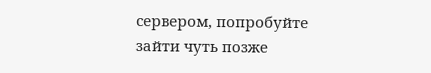сервером, попробуйте зайти чуть позже